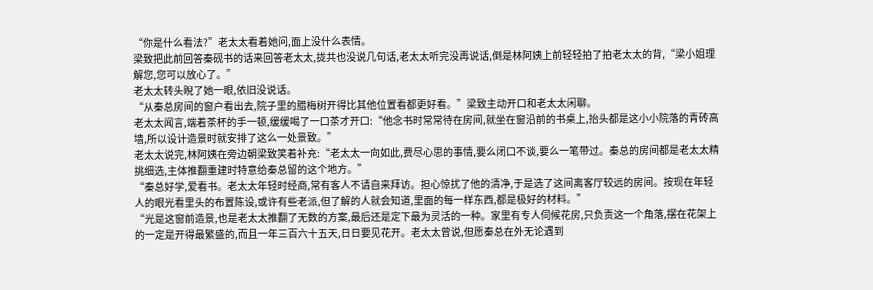“你是什么看法?”老太太看着她问,面上没什么表情。
梁致把此前回答秦砚书的话来回答老太太,拢共也没说几句话,老太太听完没再说话,倒是林阿姨上前轻轻拍了拍老太太的背,“梁小姐理解您,您可以放心了。”
老太太转头睨了她一眼,依旧没说话。
“从秦总房间的窗户看出去,院子里的腊梅树开得比其他位置看都更好看。”梁致主动开口和老太太闲聊。
老太太闻言,端着茶杯的手一顿,缓缓喝了一口茶才开口:“他念书时常常待在房间,就坐在窗沿前的书桌上,抬头都是这小小院落的青砖高墙,所以设计造景时就安排了这么一处景致。”
老太太说完,林阿姨在旁边朝梁致笑着补充:“老太太一向如此,费尽心思的事情,要么闭口不谈,要么一笔带过。秦总的房间都是老太太精挑细选,主体推翻重建时特意给秦总留的这个地方。”
“秦总好学,爱看书。老太太年轻时经商,常有客人不请自来拜访。担心惊扰了他的清净,于是选了这间离客厅较远的房间。按现在年轻人的眼光看里头的布置陈设,或许有些老派,但了解的人就会知道,里面的每一样东西,都是极好的材料。”
“光是这窗前造景,也是老太太推翻了无数的方案,最后还是定下最为灵活的一种。家里有专人伺候花房,只负责这一个角落,摆在花架上的一定是开得最繁盛的,而且一年三百六十五天,日日要见花开。老太太曾说,但愿秦总在外无论遇到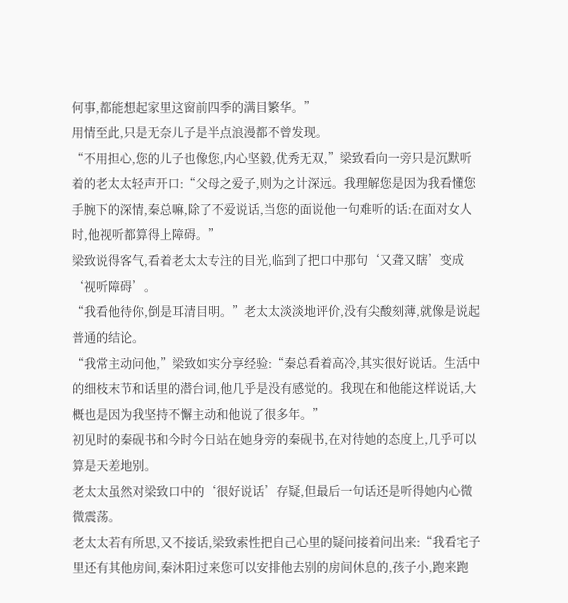何事,都能想起家里这窗前四季的满目繁华。”
用情至此,只是无奈儿子是半点浪漫都不曾发现。
“不用担心,您的儿子也像您,内心坚毅,优秀无双,”梁致看向一旁只是沉默听着的老太太轻声开口:“父母之爱子,则为之计深远。我理解您是因为我看懂您手腕下的深情,秦总嘛,除了不爱说话,当您的面说他一句难听的话:在面对女人时,他视听都算得上障碍。”
梁致说得客气,看着老太太专注的目光,临到了把口中那句‘又聋又瞎’变成‘视听障碍’。
“我看他待你,倒是耳清目明。”老太太淡淡地评价,没有尖酸刻薄,就像是说起普通的结论。
“我常主动问他,”梁致如实分享经验:“秦总看着高冷,其实很好说话。生活中的细枝末节和话里的潜台词,他几乎是没有感觉的。我现在和他能这样说话,大概也是因为我坚持不懈主动和他说了很多年。”
初见时的秦砚书和今时今日站在她身旁的秦砚书,在对待她的态度上,几乎可以算是天差地别。
老太太虽然对梁致口中的‘很好说话’存疑,但最后一句话还是听得她内心微微震荡。
老太太若有所思,又不接话,梁致索性把自己心里的疑问接着问出来:“我看宅子里还有其他房间,秦沐阳过来您可以安排他去别的房间休息的,孩子小,跑来跑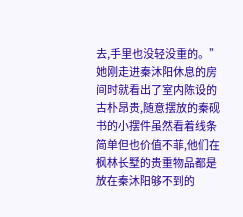去,手里也没轻没重的。”
她刚走进秦沐阳休息的房间时就看出了室内陈设的古朴昂贵,随意摆放的秦砚书的小摆件虽然看着线条简单但也价值不菲,他们在枫林长墅的贵重物品都是放在秦沐阳够不到的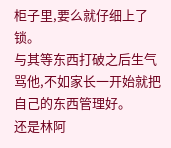柜子里,要么就仔细上了锁。
与其等东西打破之后生气骂他,不如家长一开始就把自己的东西管理好。
还是林阿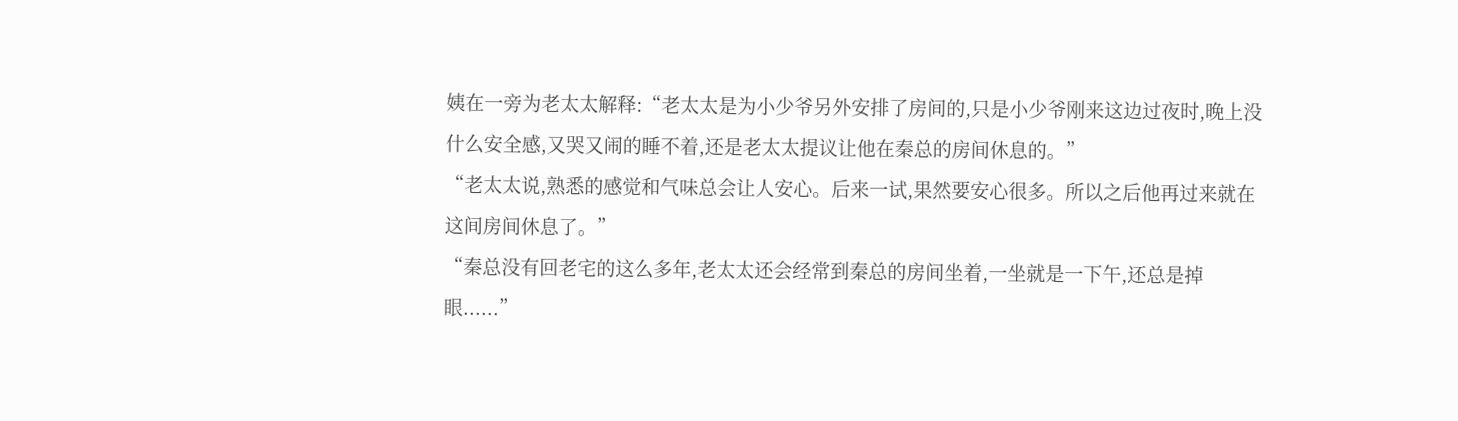姨在一旁为老太太解释:“老太太是为小少爷另外安排了房间的,只是小少爷刚来这边过夜时,晚上没什么安全感,又哭又闹的睡不着,还是老太太提议让他在秦总的房间休息的。”
“老太太说,熟悉的感觉和气味总会让人安心。后来一试,果然要安心很多。所以之后他再过来就在这间房间休息了。”
“秦总没有回老宅的这么多年,老太太还会经常到秦总的房间坐着,一坐就是一下午,还总是掉眼......”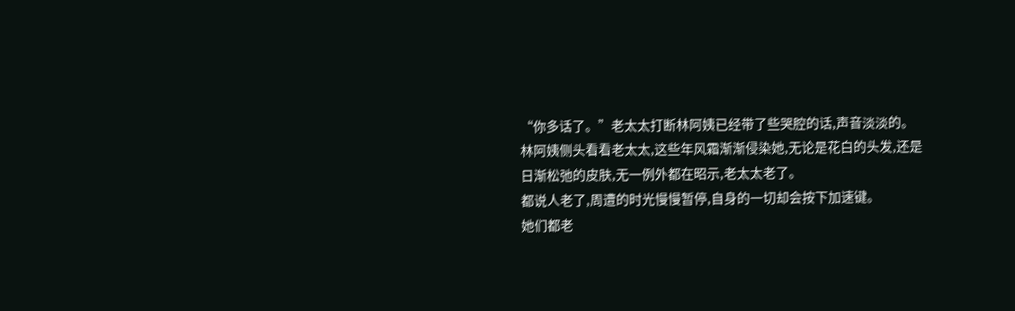“你多话了。”老太太打断林阿姨已经带了些哭腔的话,声音淡淡的。
林阿姨侧头看看老太太,这些年风霜渐渐侵染她,无论是花白的头发,还是日渐松弛的皮肤,无一例外都在昭示,老太太老了。
都说人老了,周遭的时光慢慢暂停,自身的一切却会按下加速键。
她们都老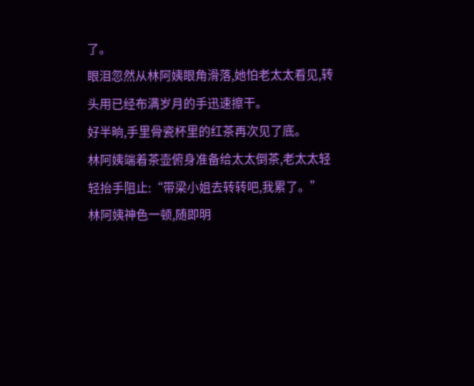了。
眼泪忽然从林阿姨眼角滑落,她怕老太太看见,转头用已经布满岁月的手迅速擦干。
好半晌,手里骨瓷杯里的红茶再次见了底。
林阿姨端着茶壶俯身准备给太太倒茶,老太太轻轻抬手阻止:“带梁小姐去转转吧,我累了。”
林阿姨神色一顿,随即明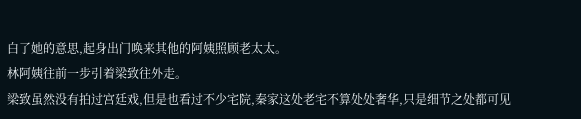白了她的意思,起身出门唤来其他的阿姨照顾老太太。
林阿姨往前一步引着梁致往外走。
梁致虽然没有拍过宫廷戏,但是也看过不少宅院,秦家这处老宅不算处处奢华,只是细节之处都可见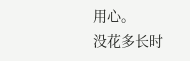用心。
没花多长时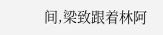间,梁致跟着林阿